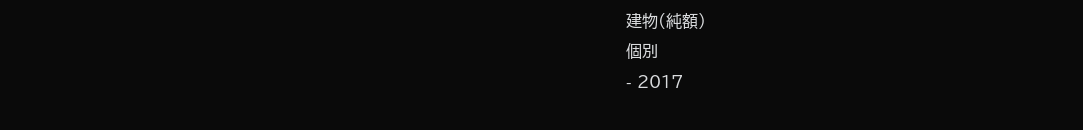建物(純額)
個別
- 2017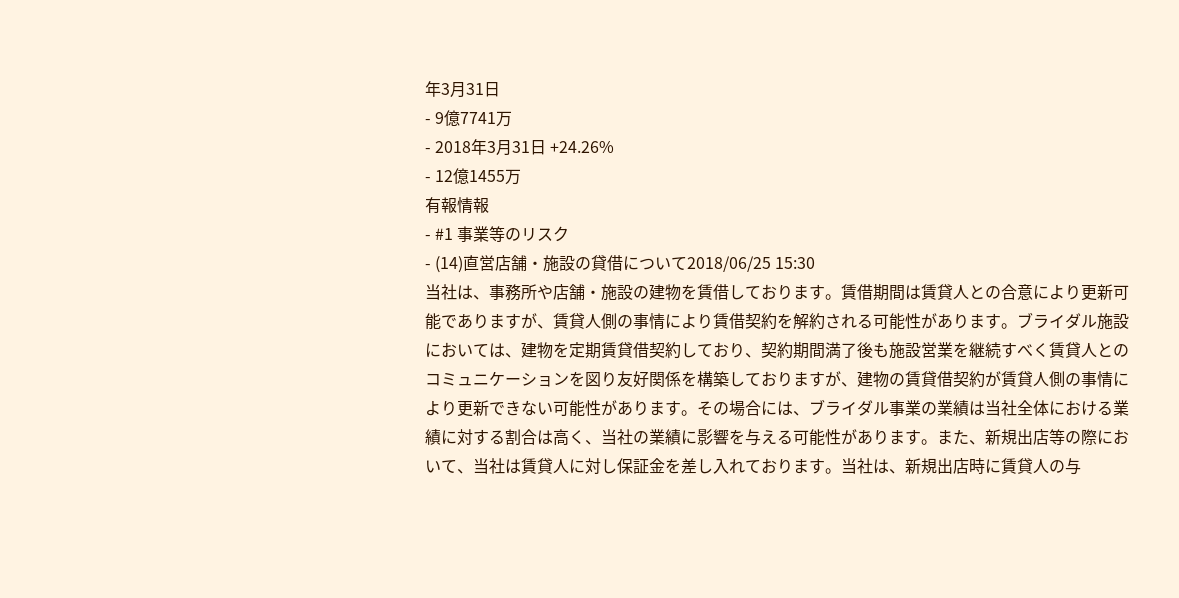年3月31日
- 9億7741万
- 2018年3月31日 +24.26%
- 12億1455万
有報情報
- #1 事業等のリスク
- (14)直営店舗・施設の貸借について2018/06/25 15:30
当社は、事務所や店舗・施設の建物を賃借しております。賃借期間は賃貸人との合意により更新可能でありますが、賃貸人側の事情により賃借契約を解約される可能性があります。ブライダル施設においては、建物を定期賃貸借契約しており、契約期間満了後も施設営業を継続すべく賃貸人とのコミュニケーションを図り友好関係を構築しておりますが、建物の賃貸借契約が賃貸人側の事情により更新できない可能性があります。その場合には、ブライダル事業の業績は当社全体における業績に対する割合は高く、当社の業績に影響を与える可能性があります。また、新規出店等の際において、当社は賃貸人に対し保証金を差し入れております。当社は、新規出店時に賃貸人の与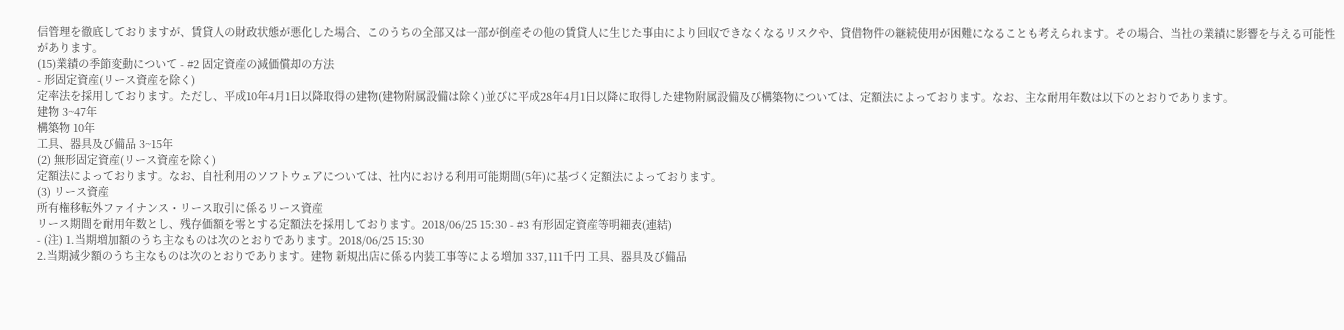信管理を徹底しておりますが、賃貸人の財政状態が悪化した場合、このうちの全部又は一部が倒産その他の賃貸人に生じた事由により回収できなくなるリスクや、貸借物件の継続使用が困難になることも考えられます。その場合、当社の業績に影響を与える可能性があります。
(15)業績の季節変動について - #2 固定資産の減価償却の方法
- 形固定資産(リース資産を除く)
定率法を採用しております。ただし、平成10年4月1日以降取得の建物(建物附属設備は除く)並びに平成28年4月1日以降に取得した建物附属設備及び構築物については、定額法によっております。なお、主な耐用年数は以下のとおりであります。
建物 3~47年
構築物 10年
工具、器具及び備品 3~15年
(2) 無形固定資産(リース資産を除く)
定額法によっております。なお、自社利用のソフトウェアについては、社内における利用可能期間(5年)に基づく定額法によっております。
(3) リース資産
所有権移転外ファイナンス・リース取引に係るリース資産
リース期間を耐用年数とし、残存価額を零とする定額法を採用しております。2018/06/25 15:30 - #3 有形固定資産等明細表(連結)
- (注) 1.当期増加額のうち主なものは次のとおりであります。2018/06/25 15:30
2.当期減少額のうち主なものは次のとおりであります。建物 新規出店に係る内装工事等による増加 337,111千円 工具、器具及び備品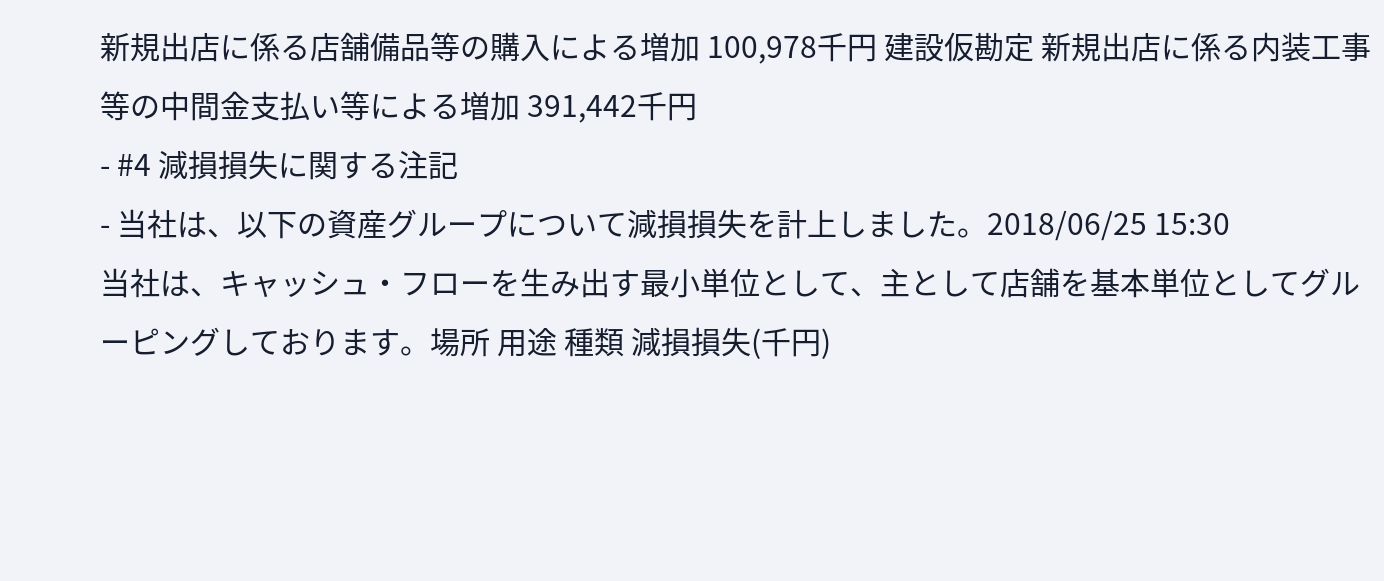新規出店に係る店舗備品等の購入による増加 100,978千円 建設仮勘定 新規出店に係る内装工事等の中間金支払い等による増加 391,442千円
- #4 減損損失に関する注記
- 当社は、以下の資産グループについて減損損失を計上しました。2018/06/25 15:30
当社は、キャッシュ・フローを生み出す最小単位として、主として店舗を基本単位としてグルーピングしております。場所 用途 種類 減損損失(千円)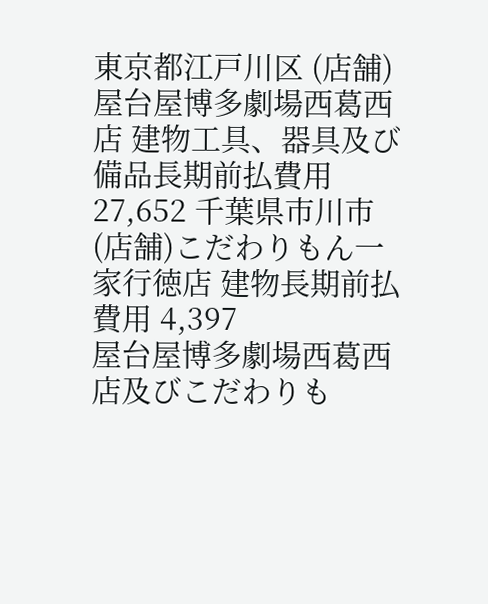東京都江戸川区 (店舗)屋台屋博多劇場西葛西店 建物工具、器具及び備品長期前払費用 27,652 千葉県市川市 (店舗)こだわりもん一家行徳店 建物長期前払費用 4,397
屋台屋博多劇場西葛西店及びこだわりも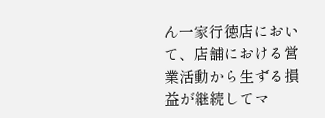ん一家行徳店において、店舗における営業活動から生ずる損益が継続してマ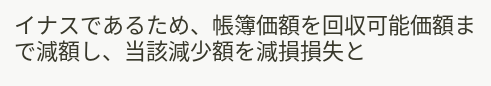イナスであるため、帳簿価額を回収可能価額まで減額し、当該減少額を減損損失と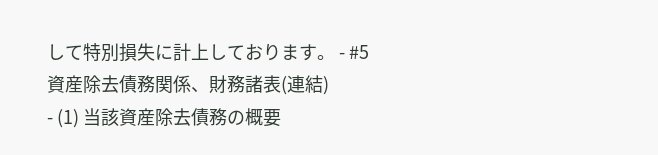して特別損失に計上しております。 - #5 資産除去債務関係、財務諸表(連結)
- (1) 当該資産除去債務の概要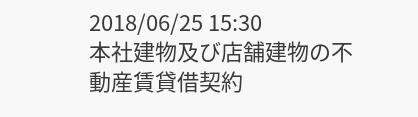2018/06/25 15:30
本社建物及び店舗建物の不動産賃貸借契約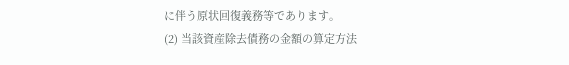に伴う原状回復義務等であります。
(2) 当該資産除去債務の金額の算定方法